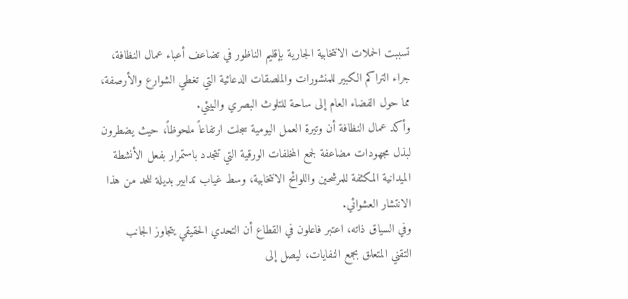تسببت الحملات الانتخابية الجارية بإقليم الناظور في تضاعف أعباء عمال النظافة، جراء التراكم الكبير للمنشورات والملصقات الدعائية التي تغطي الشوارع والأرصفة، مما حول الفضاء العام إلى ساحة للتلوث البصري والبيئي.
وأكد عمال النظافة أن وتيرة العمل اليومية سجلت ارتفاعاً ملحوظاً، حيث يضطرون لبذل مجهودات مضاعفة لجمع المخلفات الورقية التي تتجدد باستمرار بفعل الأنشطة الميدانية المكثفة للمرشحين واللوائح الانتخابية، وسط غياب تدابير بديلة للحد من هذا الانتشار العشوائي.
وفي السياق ذاته، اعتبر فاعلون في القطاع أن التحدي الحقيقي يتجاوز الجانب التقني المتعلق بجمع النفايات، ليصل إلى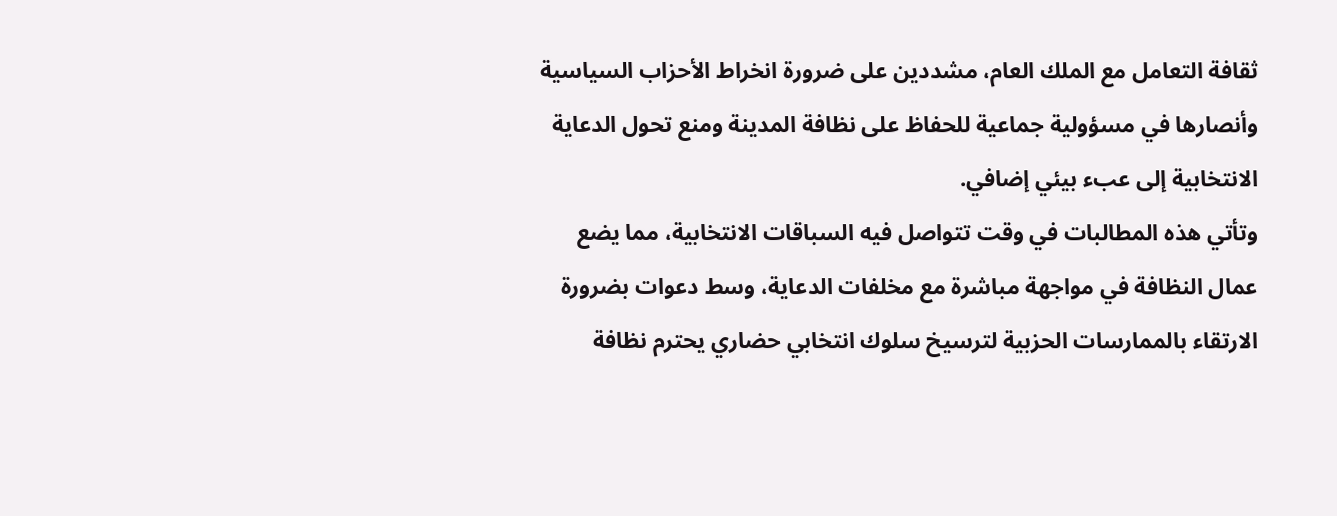ثقافة التعامل مع الملك العام، مشددين على ضرورة انخراط الأحزاب السياسية وأنصارها في مسؤولية جماعية للحفاظ على نظافة المدينة ومنع تحول الدعاية الانتخابية إلى عبء بيئي إضافي.
وتأتي هذه المطالبات في وقت تتواصل فيه السباقات الانتخابية، مما يضع عمال النظافة في مواجهة مباشرة مع مخلفات الدعاية، وسط دعوات بضرورة الارتقاء بالممارسات الحزبية لترسيخ سلوك انتخابي حضاري يحترم نظافة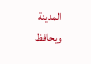المدينة ويحافظ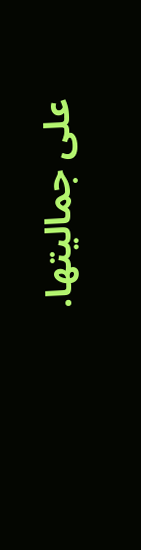على جماليتها.